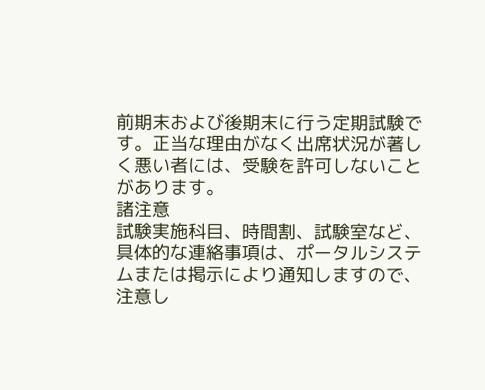前期末および後期末に行う定期試験です。正当な理由がなく出席状況が著しく悪い者には、受験を許可しないことがあります。
諸注意
試験実施科目、時間割、試験室など、具体的な連絡事項は、ポータルシステムまたは掲示により通知しますので、注意し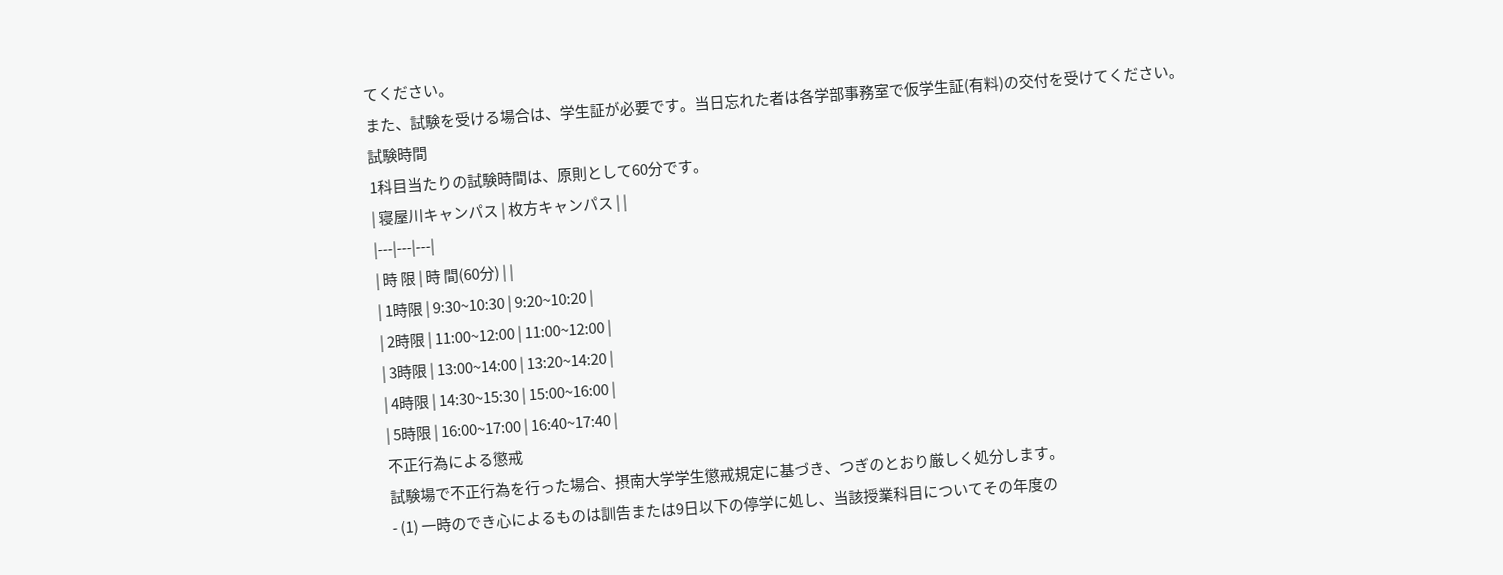てください。
また、試験を受ける場合は、学生証が必要です。当日忘れた者は各学部事務室で仮学生証(有料)の交付を受けてください。
試験時間
1科目当たりの試験時間は、原則として60分です。
| 寝屋川キャンパス | 枚方キャンパス | |
|---|---|---|
| 時 限 | 時 間(60分) | |
| 1時限 | 9:30~10:30 | 9:20~10:20 |
| 2時限 | 11:00~12:00 | 11:00~12:00 |
| 3時限 | 13:00~14:00 | 13:20~14:20 |
| 4時限 | 14:30~15:30 | 15:00~16:00 |
| 5時限 | 16:00~17:00 | 16:40~17:40 |
不正行為による懲戒
試験場で不正行為を行った場合、摂南大学学生懲戒規定に基づき、つぎのとおり厳しく処分します。
- (1) 一時のでき心によるものは訓告または9日以下の停学に処し、当該授業科目についてその年度の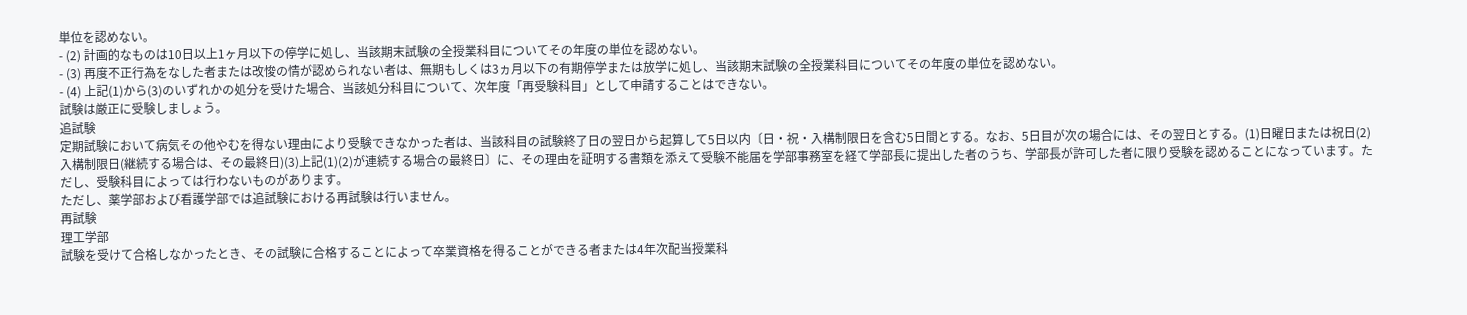単位を認めない。
- (2) 計画的なものは10日以上1ヶ月以下の停学に処し、当該期末試験の全授業科目についてその年度の単位を認めない。
- (3) 再度不正行為をなした者または改悛の情が認められない者は、無期もしくは3ヵ月以下の有期停学または放学に処し、当該期末試験の全授業科目についてその年度の単位を認めない。
- (4) 上記(1)から(3)のいずれかの処分を受けた場合、当該処分科目について、次年度「再受験科目」として申請することはできない。
試験は厳正に受験しましょう。
追試験
定期試験において病気その他やむを得ない理由により受験できなかった者は、当該科目の試験終了日の翌日から起算して5日以内〔日・祝・入構制限日を含む5日間とする。なお、5日目が次の場合には、その翌日とする。(1)日曜日または祝日(2)入構制限日(継続する場合は、その最終日)(3)上記(1)(2)が連続する場合の最終日〕に、その理由を証明する書類を添えて受験不能届を学部事務室を経て学部長に提出した者のうち、学部長が許可した者に限り受験を認めることになっています。ただし、受験科目によっては行わないものがあります。
ただし、薬学部および看護学部では追試験における再試験は行いません。
再試験
理工学部
試験を受けて合格しなかったとき、その試験に合格することによって卒業資格を得ることができる者または4年次配当授業科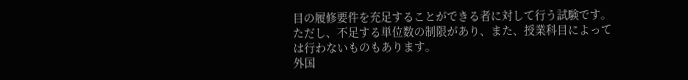目の履修要件を充足することができる者に対して行う試験です。ただし、不足する単位数の制限があり、また、授業科目によっては行わないものもあります。
外国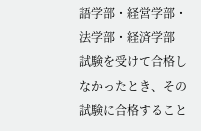語学部・経営学部・法学部・経済学部
試験を受けて合格しなかったとき、その試験に合格すること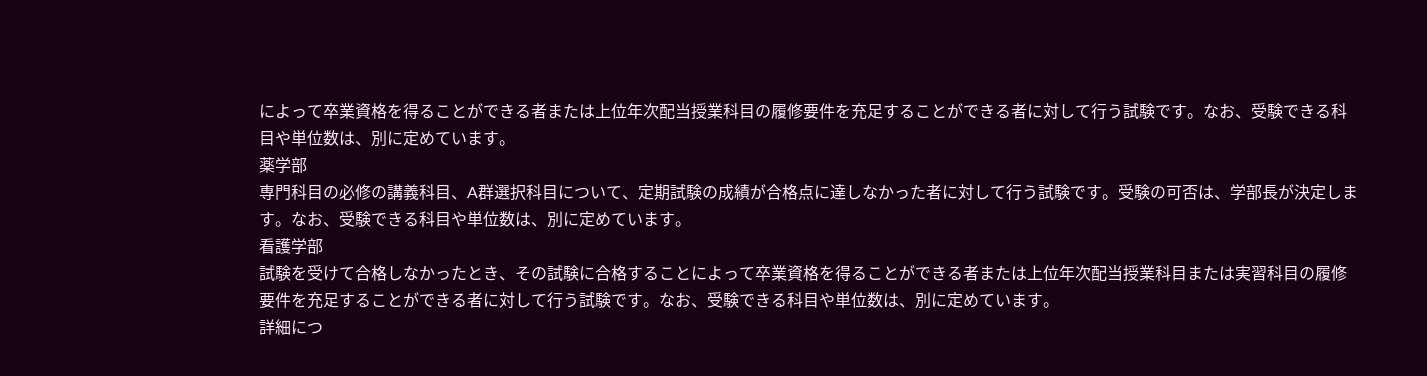によって卒業資格を得ることができる者または上位年次配当授業科目の履修要件を充足することができる者に対して行う試験です。なお、受験できる科目や単位数は、別に定めています。
薬学部
専門科目の必修の講義科目、A群選択科目について、定期試験の成績が合格点に達しなかった者に対して行う試験です。受験の可否は、学部長が決定します。なお、受験できる科目や単位数は、別に定めています。
看護学部
試験を受けて合格しなかったとき、その試験に合格することによって卒業資格を得ることができる者または上位年次配当授業科目または実習科目の履修要件を充足することができる者に対して行う試験です。なお、受験できる科目や単位数は、別に定めています。
詳細につ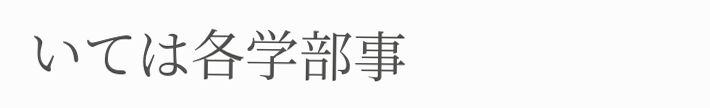いては各学部事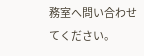務室へ問い合わせてください。